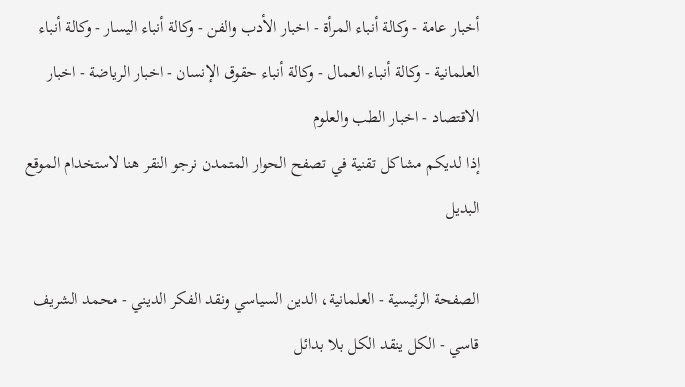أخبار عامة - وكالة أنباء المرأة - اخبار الأدب والفن - وكالة أنباء اليسار - وكالة أنباء العلمانية - وكالة أنباء العمال - وكالة أنباء حقوق الإنسان - اخبار الرياضة - اخبار الاقتصاد - اخبار الطب والعلوم
إذا لديكم مشاكل تقنية في تصفح الحوار المتمدن نرجو النقر هنا لاستخدام الموقع البديل

الصفحة الرئيسية - العلمانية، الدين السياسي ونقد الفكر الديني - محمد الشريف قاسي - الكل ينقد الكل بلا بدائل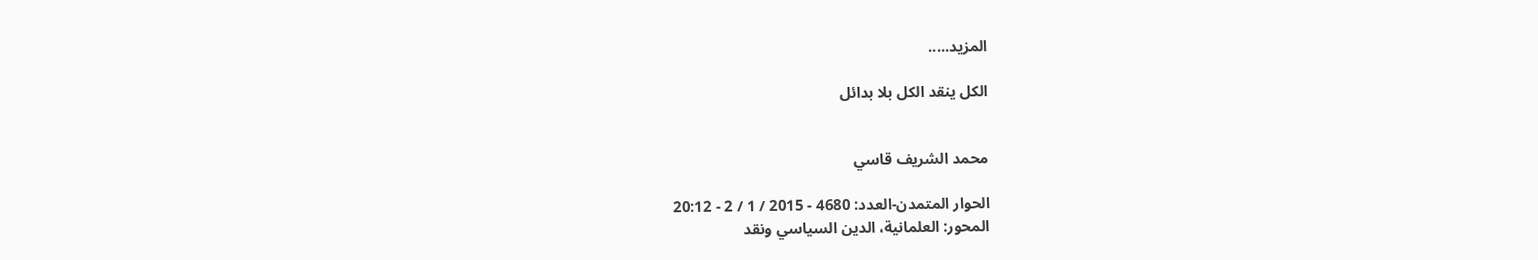المزيد.....

الكل ينقد الكل بلا بدائل


محمد الشريف قاسي

الحوار المتمدن-العدد: 4680 - 2015 / 1 / 2 - 20:12
المحور: العلمانية، الدين السياسي ونقد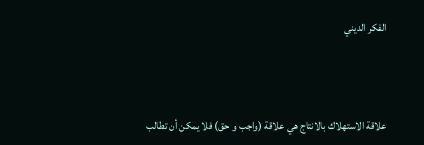الفكر الديني



علاقة الاستهلاك بالانتاج هي علاقة (واجب و حق) فلا يمكن أن تطالب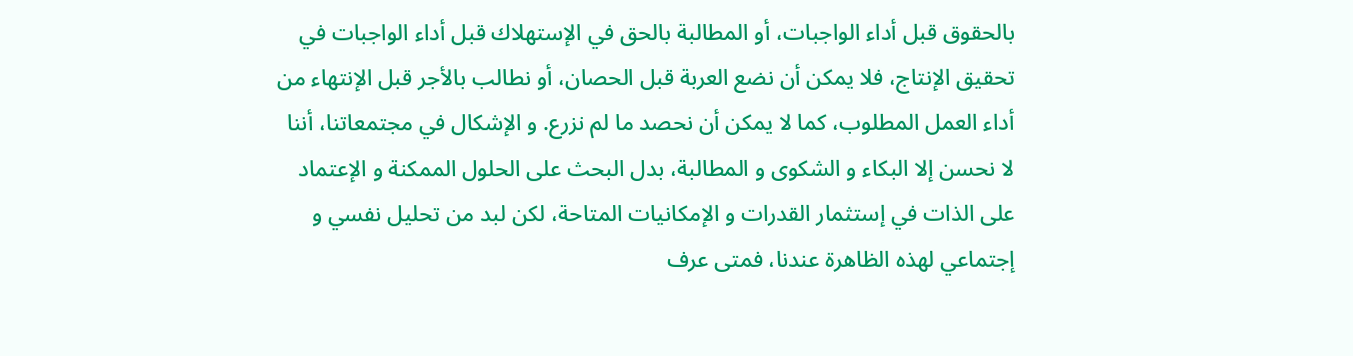بالحقوق قبل أداء الواجبات، أو المطالبة بالحق في الإستهلاك قبل أداء الواجبات في تحقيق الإنتاج، فلا يمكن أن نضع العربة قبل الحصان، أو نطالب بالأجر قبل الإنتهاء من أداء العمل المطلوب، كما لا يمكن أن نحصد ما لم نزرع. و الإشكال في مجتمعاتنا، أننا لا نحسن إلا البكاء و الشكوى و المطالبة، بدل البحث على الحلول الممكنة و الإعتماد على الذات في إستثمار القدرات و الإمكانيات المتاحة، لكن لبد من تحليل نفسي و إجتماعي لهذه الظاهرة عندنا، فمتى عرف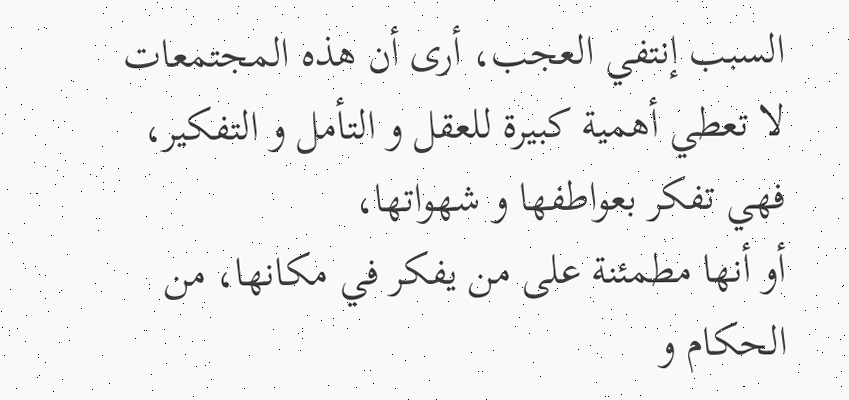السبب إنتفي العجب، أرى أن هذه المجتمعات لا تعطي أهمية كبيرة للعقل و التأمل و التفكير، فهي تفكر بعواطفها و شهواتها،
أو أنها مطمئنة على من يفكر في مكانها، من الحكام و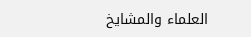العلماء والمشايخ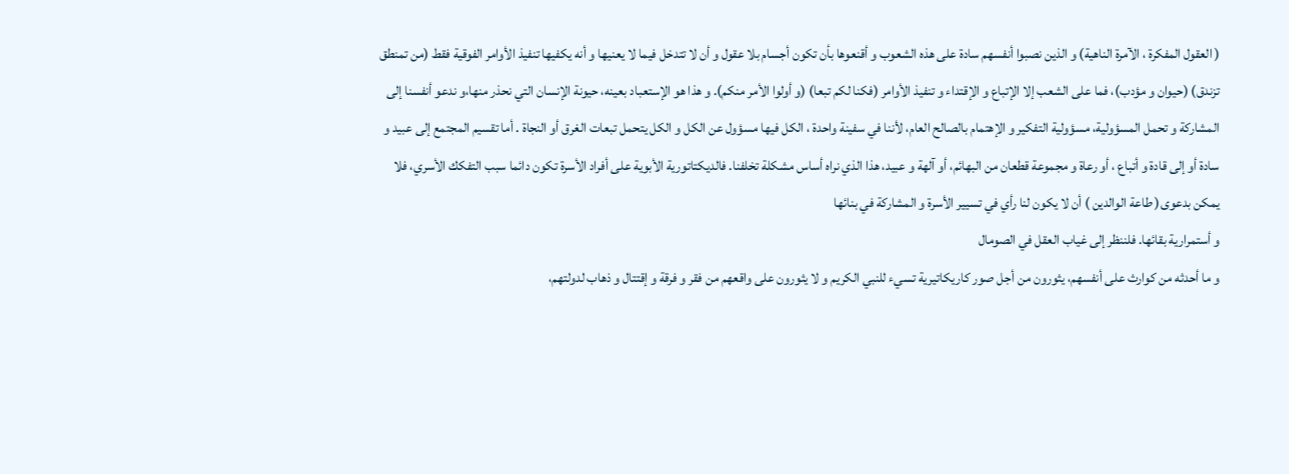( العقول المفكرة ، الآمرة الناهية) و الذين نصبوا أنفسهم سادة على هذه الشعوب و أقنعوها بأن تكون أجسام بلا عقول و أن لا تتدخل فيما لا يعنيها و أنه يكفيها تنفيذ الأوامر الفوقية فقط (من تمنطق تزندق) (حيوان و مؤدب)، فما على الشعب إلا الإتباع و الإقتداء و تنفيذ الأوامر (فكنا لكم تبعا) (و أولوا الأمر منكم). و هذا هو الإستعباد بعينه، حيونة الإنسان التي نحذر منها،و ندعو أنفسنا إلى المشاركة و تحمل المسؤولية، مسؤولية التفكير و الإهتمام بالصالح العام، لأننا في سفينة واحدة ، الكل فيها مسؤول عن الكل و الكل يتحمل تبعات الغرق أو النجاة . أما تقسيم المجتمع إلى عبيد و سادة أو إلى قادة و أتباع ، أو رعاة و مجموعة قطعان من البهائم، أو آلهة و عبيد، هذا الذي نراه أساس مشكلة تخلفنا. فالديكتاتورية الأبوية على أفراد الأسرة تكون دائما سبب التفكك الأسري، فلا يمكن بدعوى( طاعة الوالدين ) أن لا يكون لنا رأي في تسيير الأسرة و المشاركة في بنائها
و أستمرارية بقائها. فلننظر إلى غياب العقل في الصومال
و ما أحدثه من كوارث على أنفسهم، يثورون من أجل صور كاريكاتيرية تسيء للنبي الكريم و لا يثورون على واقعهم من فقر و فرقة و إقتتال و ذهاب لدولتهم،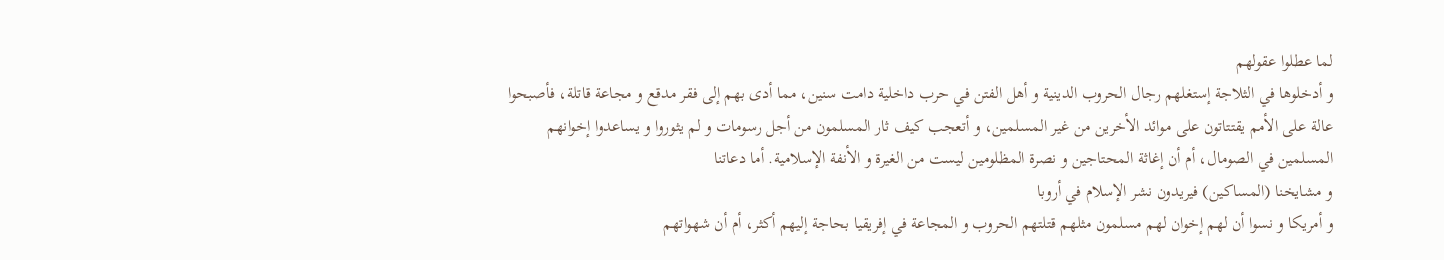لما عطلوا عقولهم
و أدخلوها في الثلاجة إستغلهم رجال الحروب الدينية و أهل الفتن في حرب داخلية دامت سنين، مما أدى بهم إلى فقر مدقع و مجاعة قاتلة، فأصبحوا عالة على الأمم يقتتاتون على موائد الأخرين من غير المسلمين، و أتعجب كيف ثار المسلمون من أجل رسومات و لم يثوروا و يساعدوا إخوانهم المسلمين في الصومال، أم أن إغاثة المحتاجين و نصرة المظلومين ليست من الغيرة و الأنفة الإسلامية. أما دعاتنا
و مشايخنا (المساكين) فيريدون نشر الإسلام في أروبا
و أمريكا و نسوا أن لهم إخوان لهم مسلمون مثلهم قتلتهم الحروب و المجاعة في إفريقيا بحاجة إليهم أكثر، أم أن شهواتهم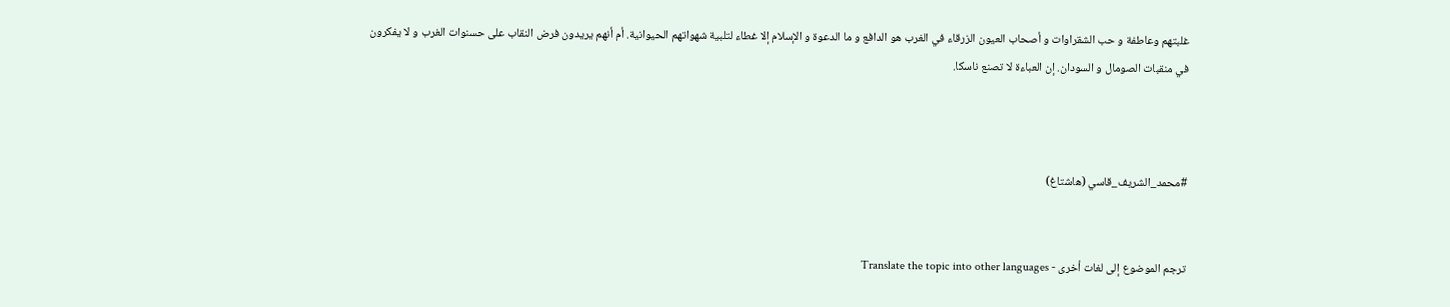غلبتهم وعاطفة و حب الشقراوات و أصحاب العيون الزرقاء في الغرب هو الدافع و ما الدعوة و الإسلام إلا غطاء لتلبية شهواتهم الحيوانية. أم أنهم يريدون فرض النقاب على حسنوات الغرب و لا يفكرون في منقبات الصومال و السودان. إن العباءة لا تصنع ناسكا.



#محمد_الشريف_قاسي (هاشتاغ)


ترجم الموضوع إلى لغات أخرى - Translate the topic into other languages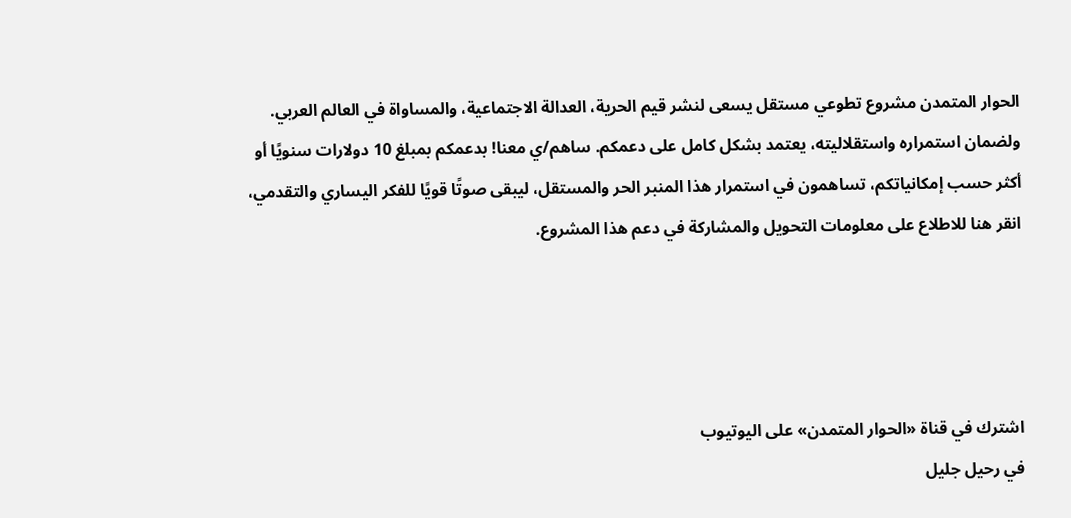الحوار المتمدن مشروع تطوعي مستقل يسعى لنشر قيم الحرية، العدالة الاجتماعية، والمساواة في العالم العربي. ولضمان استمراره واستقلاليته، يعتمد بشكل كامل على دعمكم. ساهم/ي معنا! بدعمكم بمبلغ 10 دولارات سنويًا أو أكثر حسب إمكانياتكم، تساهمون في استمرار هذا المنبر الحر والمستقل، ليبقى صوتًا قويًا للفكر اليساري والتقدمي، انقر هنا للاطلاع على معلومات التحويل والمشاركة في دعم هذا المشروع.




اشترك في قناة «الحوار المتمدن» على اليوتيوب
في رحيل جليل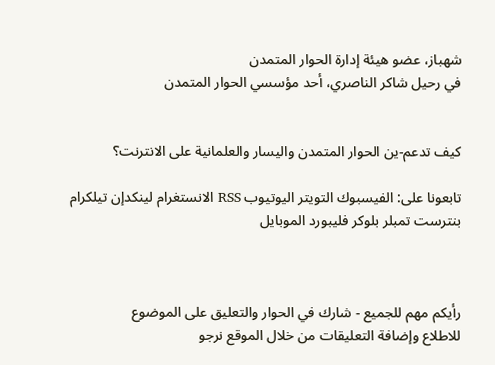شهباز، عضو هيئة إدارة الحوار المتمدن
في رحيل شاكر الناصري، أحد مؤسسي الحوار المتمدن


كيف تدعم-ين الحوار المتمدن واليسار والعلمانية على الانترنت؟

تابعونا على: الفيسبوك التويتر اليوتيوب RSS الانستغرام لينكدإن تيلكرام بنترست تمبلر بلوكر فليبورد الموبايل



رأيكم مهم للجميع - شارك في الحوار والتعليق على الموضوع
للاطلاع وإضافة التعليقات من خلال الموقع نرجو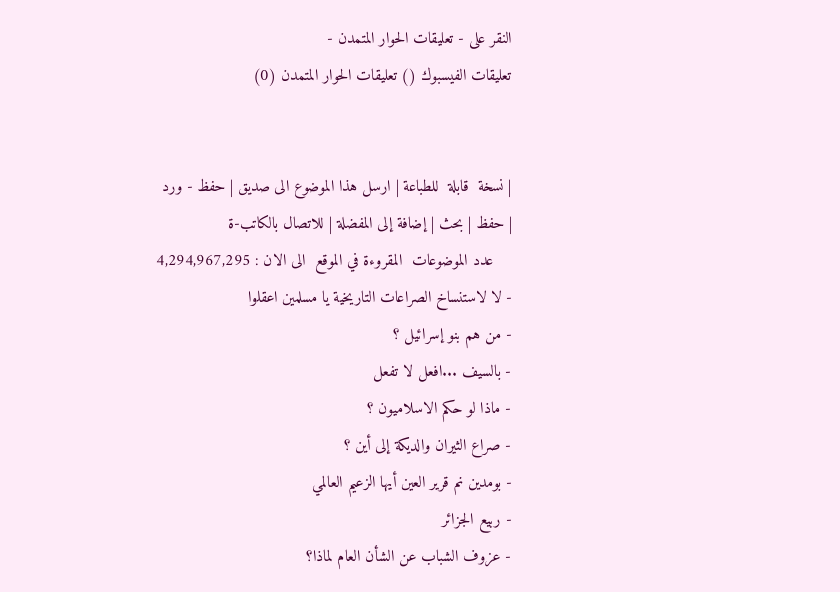النقر على - تعليقات الحوار المتمدن -
تعليقات الفيسبوك () تعليقات الحوار المتمدن (0)


| نسخة  قابلة  للطباعة | ارسل هذا الموضوع الى صديق | حفظ - ورد
| حفظ | بحث | إضافة إلى المفضلة | للاتصال بالكاتب-ة
    عدد الموضوعات  المقروءة في الموقع  الى الان : 4,294,967,295
- لا لاستنساخ الصراعات التاريخية يا مسلمين اعقلوا
- من هم بنو إسرائيل ؟
- بالسيف ...افعل لا تفعل
- ماذا لو حكم الاسلاميون ؟
- صراع الثيران والديكة إلى أين ؟
- بومدين نم قرير العين أيها الزعيم العالمي
- ربيع الجزائر
- عزوف الشباب عن الشأن العام لماذا؟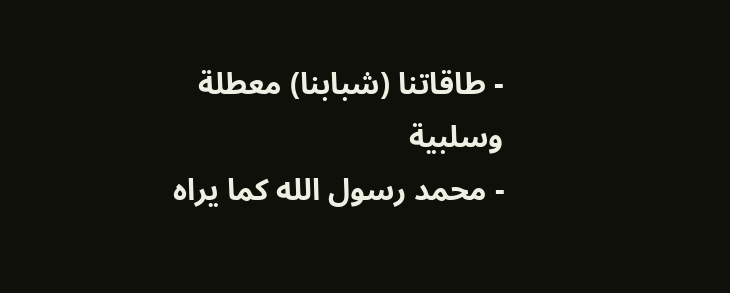- طاقاتنا (شبابنا) معطلة وسلبية
- محمد رسول الله كما يراه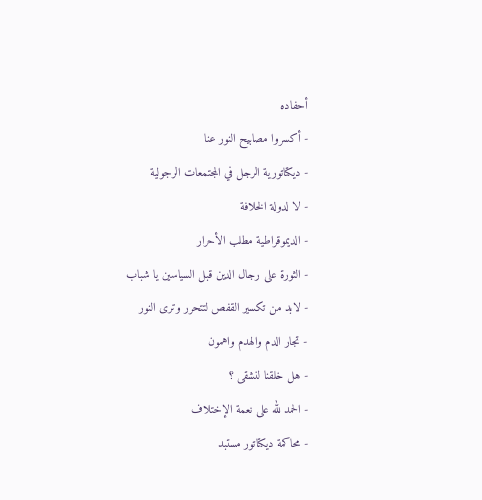أحفاده
- أكسروا مصابيح النور عنا
- ديكتاتورية الرجل في المجتمعات الرجولية
- لا لدولة الخلافة
- الديموقراطية مطلب الأحرار
- الثورة على رجال الدين قبل السياسين يا شباب
- لابد من تكسير القفص لتتحرر وترى النور
- تجار الدم والهدم واهمون
- هل خلقنا لنشقى ؟
- الحمد لله على نعمة الإختلاف
- محاكمة ديكتاتور مستبد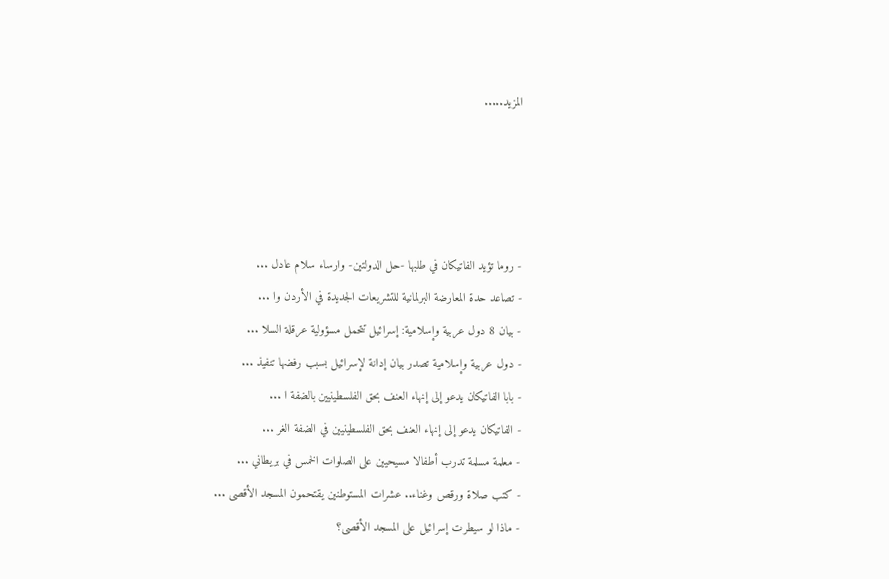المزيد.....




- روما تؤيد الفاتيكان في طلبها -حل الدولتين- وارساء سلام عادل ...
- تصاعد حدة المعارضة البرلمانية للتشريعات الجديدة في الأردن وا ...
- بيان 8 دول عربية وإسلامية: إسرائيل تتحمل مسؤولية عرقلة السلا ...
- دول عربية وإسلامية تصدر بيان إدانة لإسرائيل بسبب رفضها تنفيذ ...
- بابا الفاتيكان يدعو إلى إنهاء العنف بحق الفلسطينيين بالضفة ا ...
- الفاتيكان يدعو إلى إنهاء العنف بحق الفلسطينيين في الضفة الغر ...
- معلمة مسلمة تدرب أطفالا مسيحيين على الصلوات الخمس في بريطاني ...
- كتب صلاة ورقص وغناء.. عشرات المستوطنين يقتحمون المسجد الأقصى ...
- ماذا لو سيطرت إسرائيل على المسجد الأقصى؟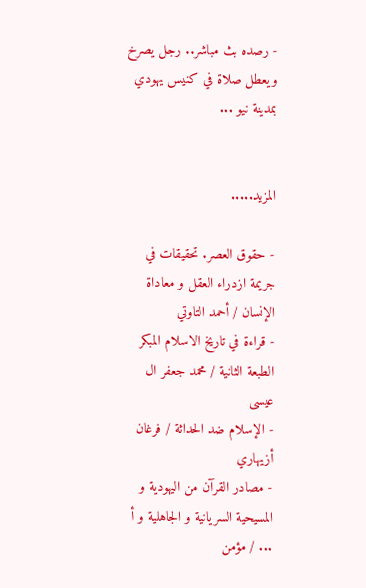- رصده بث مباشر.. رجل يصرخ ويعطل صلاة في كنيس يهودي بمدينة نيو ...


المزيد.....

- حقوق العصر. تحقيقات في جريمة ازدراء العقل و معاداة الإنسان / أحمد التاوتي
- قراءة في تاريخ الاسلام المبكر الطبعة الثانية / محمد جعفر ال عيسى
- الإسلام ضد الحداثة / فرغان أزيهاري
- مصادر القرآن من اليهودية و المسيحية السريانية و الجاهلية و أ ... / مؤمن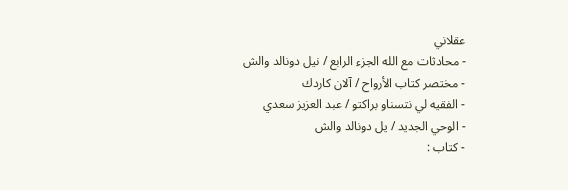عقلاني
- محادثات مع الله الجزء الرابع / نيل دونالد والش
- مختصر كتاب الأرواح / آلان كاردك
- الفقيه لي نتسناو براكتو / عبد العزيز سعدي
- الوحي الجديد / يل دونالد والش
- كتاب :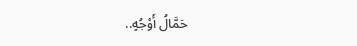حَمَّالُ أَوْجُهٍ..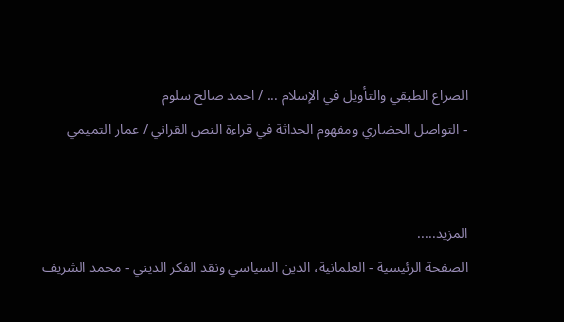الصراع الطبقي والتأويل في الإسلام ... / احمد صالح سلوم
- التواصل الحضاري ومفهوم الحداثة في قراءة النص القراني / عمار التميمي


المزيد.....
الصفحة الرئيسية - العلمانية، الدين السياسي ونقد الفكر الديني - محمد الشريف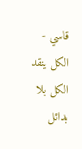قاسي - الكل ينقد الكل بلا بدائل